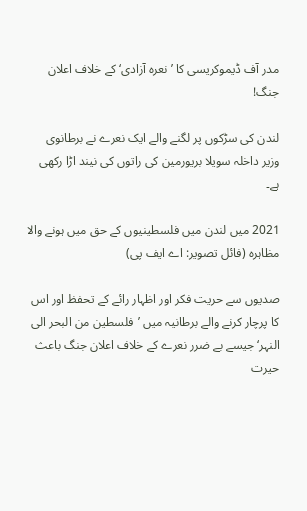مدر آف ڈیموکریسی کا ’نعرہ آزادی‘ کے خلاف اعلان جنگ!

لندن کی سڑکوں پر لگنے والے ایک نعرے نے برطانوی وزیر داخلہ سویلا بریورمین کی راتوں کی نیند اڑا رکھی ہے۔

2021 میں لندن میں فلسطینیوں کے حق میں ہونے والا مظاہرہ (فائل تصویر: اے ایف پی)

صدیوں سے حریت فکر اور اظہار رائے کے تحفظ اور اس کا پرچار کرنے والے برطانیہ میں ’فلسطین من البحر الی النہر‘ جیسے بے ضرر نعرے کے خلاف اعلان جنگ باعث حیرت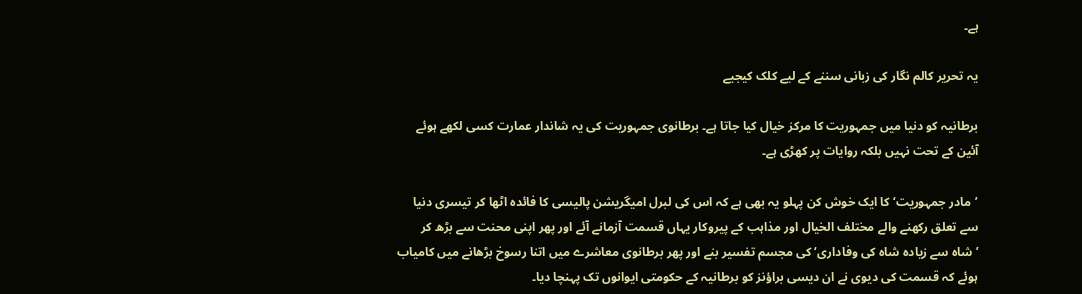ہے۔

یہ تحریر کالم نگار کی زبانی سننے کے لیے کلک کیجیے

برطانیہ کو دنیا میں جمہوریت کا مرکز خیال کیا جاتا ہے۔ برطانوی جمہوریت کی یہ شاندار عمارت کسی لکھے ہوئے آئین کے تحت نہیں بلکہ روایات پر کھڑی ہے۔

’مادر جمہوریت‘ کا ایک خوش کن پہلو یہ بھی ہے کہ اس کی لبرل امیگریشن پالیسی کا فائدہ اٹھا کر تیسری دنیا سے تعلق رکھنے والے مختلف الخیال اور مذاہب کے پیروکار یہاں قسمت آزمانے آئے اور پھر اپنی محنت سے بڑھ کر ’شاہ سے زیادہ شاہ کی وفاداری‘ کی مجسم تفسیر بنے اور پھر برطانوی معاشرے میں اتنا رسوخ بڑھانے میں کامیاب ہوئے کہ قسمت کی دیوی نے ان دیسی براؤنز کو برطانیہ کے حکومتی ایوانوں تک پہنچا دیا۔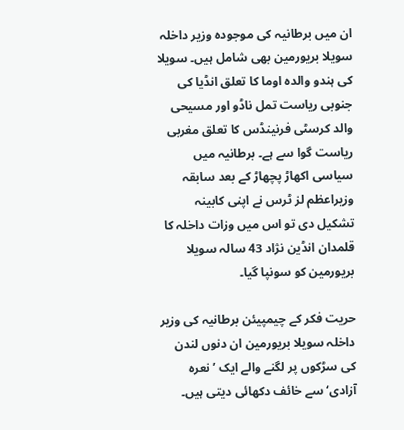ان میں برطانیہ کی موجودہ وزیر داخلہ سویلا بریورمین بھی شامل ہیں۔ سویلا کی ہندو والدہ اوما کا تعلق انڈیا کی جنوبی ریاست تمل ناڈو اور مسیحی والد کرسٹی فرنینڈس کا تعلق مغربی ریاست گوا سے ہے۔ برطانیہ میں سیاسی اکھاڑ پچھاڑ کے بعد سابقہ وزیراعظم لز ٹرس نے اپنی کابینہ تشکیل دی تو اس میں وزات داخلہ کا قلمدان انڈین نژاد 43 سالہ سویلا بریورمین کو سونپا گیا۔

حریت فکر کے چیمپیئن برطانیہ کی وزیر داخلہ سویلا بریورمین ان دنوں لندن کی سڑکوں پر لگنے والے ایک ’نعرہ آزادی‘ سے خائف دکھائی دیتی ہیں۔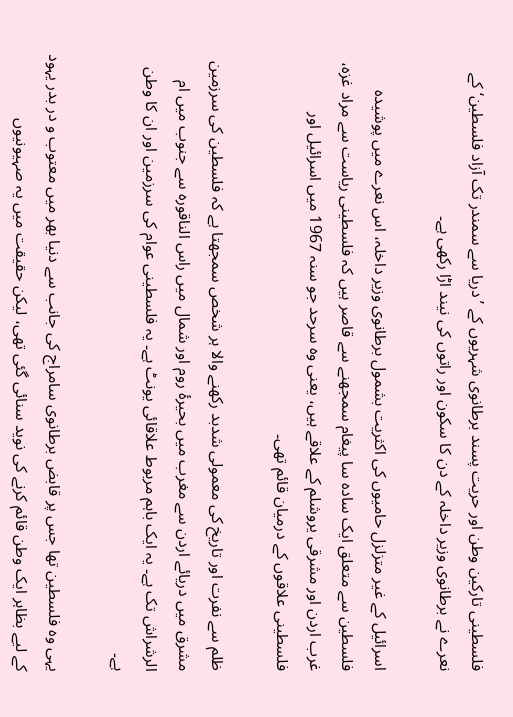فلسطینی تارکین وطن اور حریت پسند برطانوی شہریوں کے ’دریا سے سمندر تک آزاد فلسطین‘ کے نعرے نے برطانوی وزیر داخلہ کے دن کا سکون اور راتوں کی نیند اڑا رکھی ہے۔

اسرائیل کے غیر متزلزل حامیوں کی اکثریت بشمول برطانوی وزیر داخلہ، اس نعرے میں پوشیدہ فلسطین سے متعلق ایک سادہ سا پیغام سمجھنے سے قاصر ہیں کہ فلسطینی ریاست سے مراد غزہ، غرب اردن اور مشرقی یروشلم کے علاقے ہیں، یعنی وہ سرحد جو سنہ 1967 میں اسرائیل اور فلسطینی علاقوں کے درمیان قائم تھی۔

ظلم سے نفرت اور تاریخ کی معمولی شدبد رکھنے والا ہر شخص سمجھتا ہے کہ فلسطین کی سرزمین مشرق میں دریائے اردن سے مغرب میں بحیرۂ روم اور شمال میں راس الناقورہ سے جنوب میں ام الرشراش تک ہے۔ یہ ایک باہم مربوط علاقائی یونٹ ہے۔ یہ فلسطینی عوام کی سرزمین اور ان کا وطن ہے۔

یہی وہ فلسطین تھا جس پر قابض برطانوی سامراج کی جانب سے دنیا بھر میں معتوب و در بدر یہود کے لیے بظاہر ایک وطن قائم کرنے کی نوید سنائی گئی تھی، لیکن حقیقت میں یہ صہیونیوں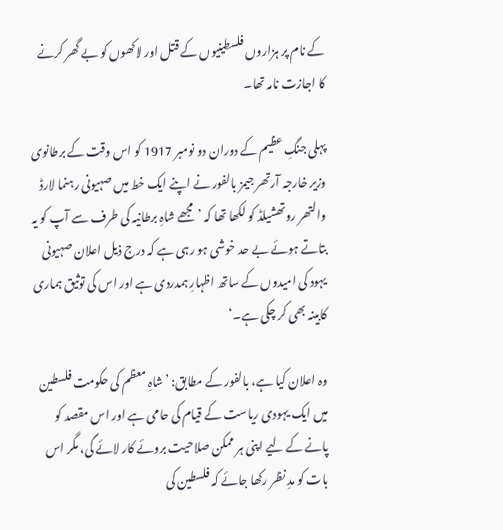کے نام پر ہزاروں فلسطینیوں کے قتل اور لاکھوں کو بے گھر کرنے کا اجازت نامہ تھا۔

پہلی جنگِ عظیم کے دوران دو نومبر 1917 کو اس وقت کے برطانوی وزیر خارجہ آرتھر جیمز بالفور نے اپنے ایک خط میں صہیونی رہنما لارڈ والتھر روتھشیلڈ کو لکھا تھا کہ ’مجھے شاہِ برطانیہ کی طرف سے آپ کو یہ بتاتے ہوئے بے حد خوشی ہو رہی ہے کہ درج ذیل اعلان صہیونی یہود کی امیدوں کے ساتھ اظہارِ ہمدردی ہے اور اس کی توثیق ہماری کابینہ بھی کر چکی ہے۔‘

وہ اعلان کیا ہے، بالفور کے مطابق: ’شاہِ معظم کی حکومت فلسطین میں ایک یہودی ریاست کے قیام کی حامی ہے اور اس مقصد کو پانے کے لیے اپنی ہر ممکن صلاحیت بروئے کار لائے گی، مگر اس بات کو مدِ نظر رکھا جائے کہ فلسطین کی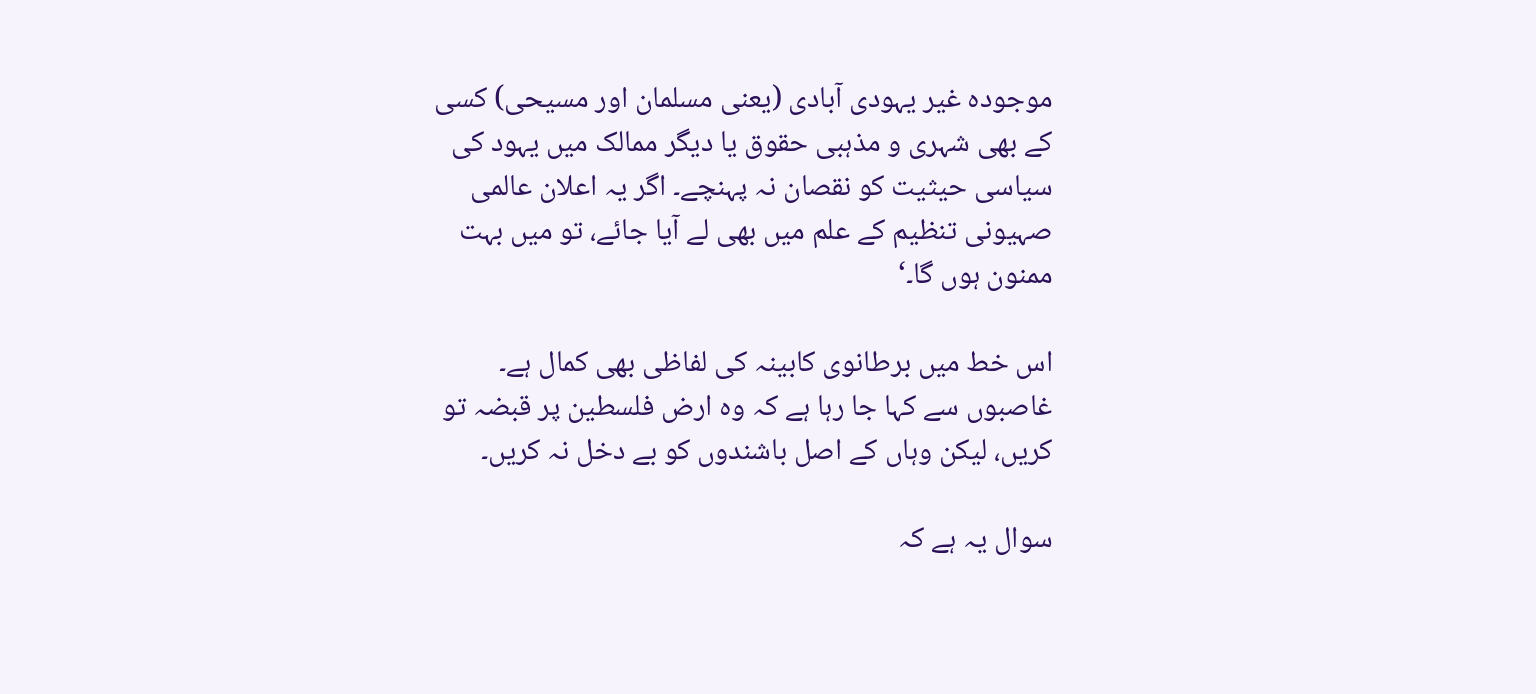موجودہ غیر یہودی آبادی (یعنی مسلمان اور مسیحی) کسی کے بھی شہری و مذہبی حقوق یا دیگر ممالک میں یہود کی سیاسی حیثیت کو نقصان نہ پہنچے۔ اگر یہ اعلان عالمی صہیونی تنظیم کے علم میں بھی لے آیا جائے، تو میں بہت ممنون ہوں گا۔‘

اس خط میں برطانوی کابینہ کی لفاظی بھی کمال ہے۔ غاصبوں سے کہا جا رہا ہے کہ وہ ارض فلسطین پر قبضہ تو کریں، لیکن وہاں کے اصل باشندوں کو بے دخل نہ کریں۔

سوال یہ ہے کہ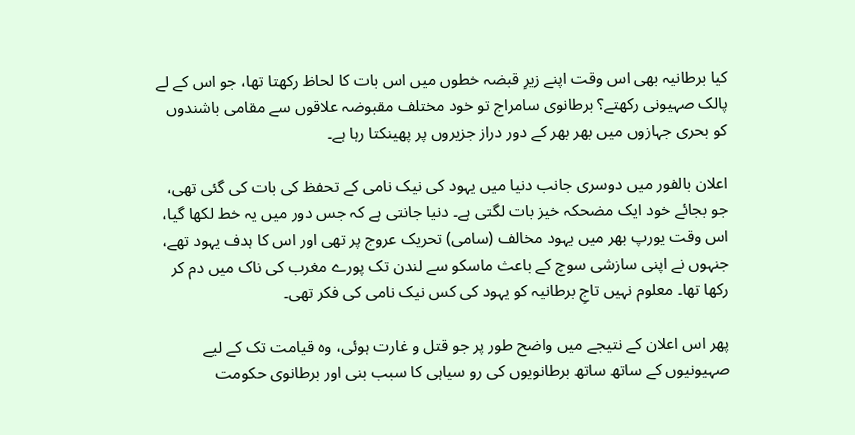کیا برطانیہ بھی اس وقت اپنے زیرِ قبضہ خطوں میں اس بات کا لحاظ رکھتا تھا، جو اس کے لے پالک صہیونی رکھتے؟ برطانوی سامراج تو خود مختلف مقبوضہ علاقوں سے مقامی باشندوں کو بحری جہازوں میں بھر بھر کے دور دراز جزیروں پر پھینکتا رہا ہے۔

اعلان بالفور میں دوسری جانب دنیا میں یہود کی نیک نامی کے تحفظ کی بات کی گئی تھی، جو بجائے خود ایک مضحکہ خیز بات لگتی ہے۔ دنیا جانتی ہے کہ جس دور میں یہ خط لکھا گیا، اس وقت یورپ بھر میں یہود مخالف (سامی) تحریک عروج پر تھی اور اس کا ہدف یہود تھے، جنہوں نے اپنی سازشی سوچ کے باعث ماسکو سے لندن تک پورے مغرب کی ناک میں دم کر رکھا تھا۔ معلوم نہیں تاجِ برطانیہ کو یہود کی کس نیک نامی کی فکر تھی۔

پھر اس اعلان کے نتیجے میں واضح طور پر جو قتل و غارت ہوئی، وہ قیامت تک کے لیے صہیونیوں کے ساتھ ساتھ برطانویوں کی رو سیاہی کا سبب بنی اور برطانوی حکومت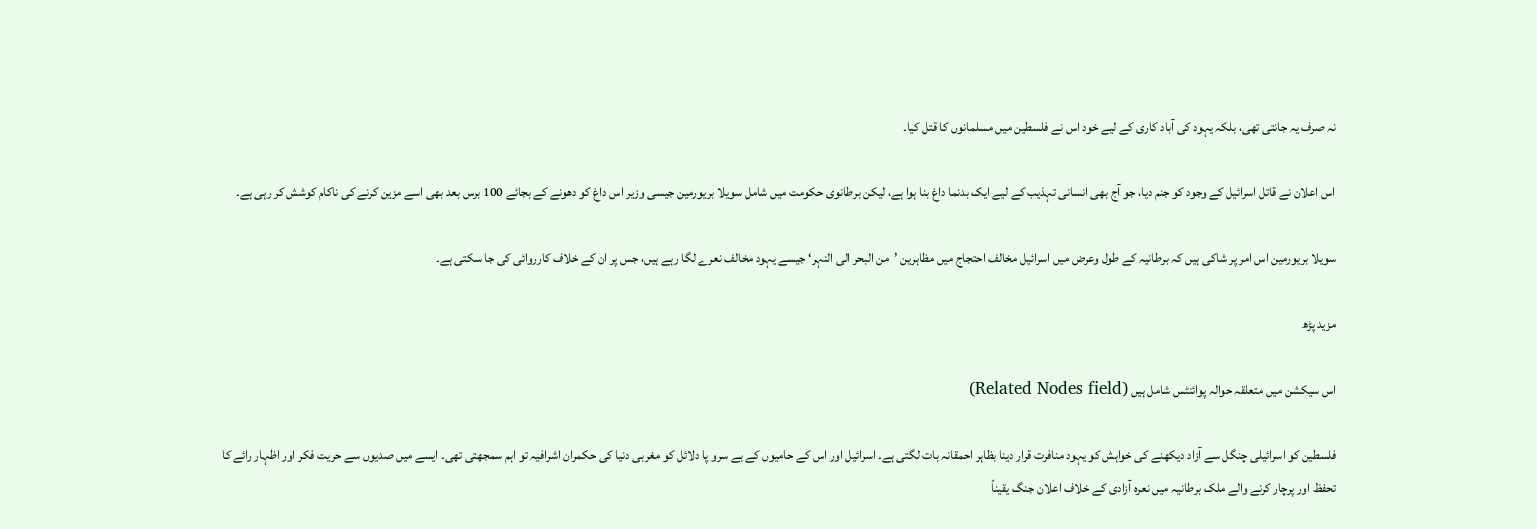نہ صرف یہ جانتی تھی، بلکہ یہود کی آباد کاری کے لیے خود اس نے فلسطین میں مسلمانوں کا قتل کیا۔

اس اعلان نے قاتل اسرائیل کے وجود کو جنم دیا، جو آج بھی انسانی تہذیب کے لیے ایک بدنما داغ بنا ہوا ہے، لیکن برطانوی حکومت میں شامل سویلا بریورمین جیسی وزیر اس داغ کو دھونے کے بجائے 100 برس بعد بھی اسے مزین کرنے کی ناکام کوشش کر رہی ہے۔

سویلا بریورمین اس امر پر شاکی ہیں کہ برطانیہ کے طول وعرض میں اسرائیل مخالف احتجاج میں مظاہرین ’من البحر الی النہر‘ جیسے یہود مخالف نعرے لگا رہے ہیں، جس پر ان کے خلاف کارروائی کی جا سکتی ہے۔

مزید پڑھ

اس سیکشن میں متعلقہ حوالہ پوائنٹس شامل ہیں (Related Nodes field)

فلسطین کو اسرائیلی چنگل سے آزاد دیکھنے کی خواہش کو یہود منافرت قرار دینا بظاہر احمقانہ بات لگتی ہے۔ اسرائیل اور اس کے حامیوں کے بے سرو پا دلائل کو مغربی دنیا کی حکمران اشرافیہ تو اہم سمجھتی تھی۔ ایسے میں صدیوں سے حریت فکر اور اظہار رائے کا تحفظ اور پرچار کرنے والے ملک برطانیہ میں نعرہ آزادی کے خلاف اعلان جنگ یقیناً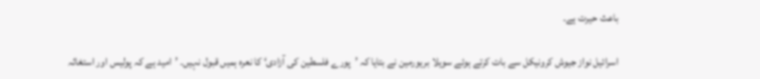باعث حیرت ہے۔

اسرائیل نواز جیوش کرونیکل سے بات کرتے ہوئے سویلا بریورمین نے بتایا کہ ’پورے فلسطین کی آزادی‘ کا نعرہ ہمیں قبول نہیں۔ ’امید ہے کہ پولیس اور استغاثہ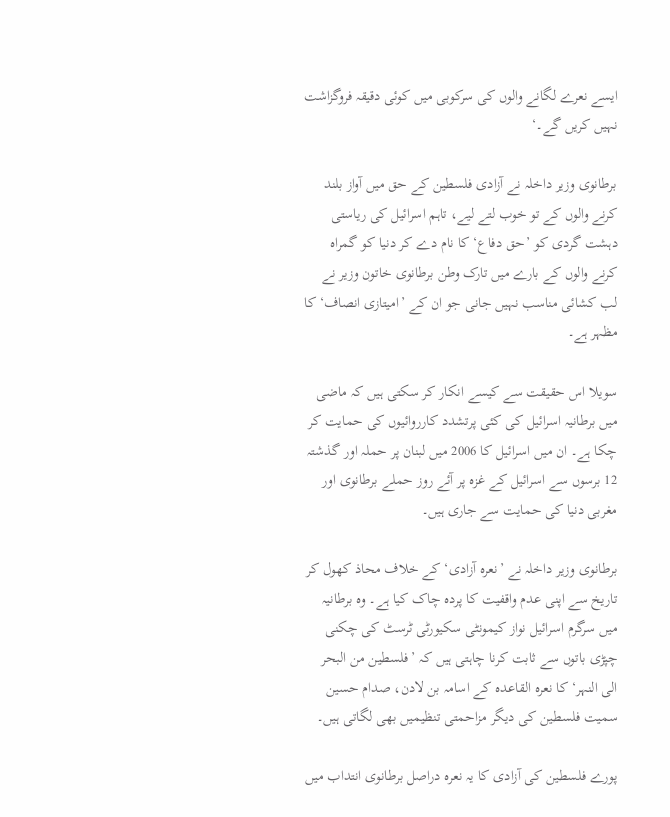ایسے نعرے لگانے والوں کی سرکوبی میں کوئی دقیقہ فروگزاشت نہیں کریں گے۔‘

برطانوی وزیر داخلہ نے آزادی فلسطین کے حق میں آواز بلند کرنے والوں کے تو خوب لتے لیے، تاہم اسرائیل کی ریاستی دہشت گردی کو ’حق دفاع‘ کا نام دے کر دنیا کو گمراہ کرنے والوں کے بارے میں تارک وطن برطانوی خاتون وزیر نے لب کشائی مناسب نہیں جانی جو ان کے ’امیتازی انصاف‘ کا مظہر ہے۔

سویلا اس حقیقت سے کیسے انکار کر سکتی ہیں کہ ماضی میں برطانیہ اسرائیل کی کئی پرتشدد کارروائیوں کی حمایت کر چکا ہے۔ ان میں اسرائیل کا 2006 میں لبنان پر حملہ اور گذشتہ 12 برسوں سے اسرائیل کے غزہ پر آئے روز حملے برطانوی اور مغربی دنیا کی حمایت سے جاری ہیں۔

برطانوی وزیر داخلہ نے ’نعرہ آزادی‘ کے خلاف محاذ کھول کر تاریخ سے اپنی عدم واقفیت کا پردہ چاک کیا ہے۔ وہ برطانیہ میں سرگرم اسرائیل نواز کیمونٹی سکیورٹی ٹرسٹ کی چکنی چپڑی باتوں سے ثابت کرنا چاہتی ہیں کہ ’فلسطین من البحر الی النہر‘ کا نعرہ القاعدہ کے اسامہ بن لادن، صدام حسین سمیت فلسطین کی دیگر مزاحمتی تنظیمیں بھی لگاتی ہیں۔

پورے فلسطین کی آزادی کا یہ نعرہ دراصل برطانوی انتداب میں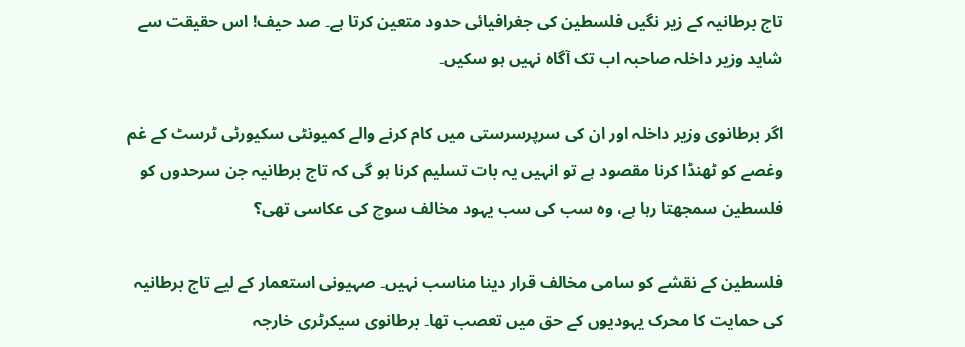تاج برطانیہ کے زیر نگیں فلسطین کی جغرافیائی حدود متعین کرتا ہے۔ صد حیف! اس حقیقت سے شاید وزیر داخلہ صاحبہ اب تک آگاہ نہیں ہو سکیں۔

اگر برطانوی وزیر داخلہ اور ان کی سرپرسرستی میں کام کرنے والے کمیونٹی سکیورٹی ٹرسٹ کے غم وغصے کو ٹھنڈا کرنا مقصود ہے تو انہیں یہ بات تسلیم کرنا ہو گی کہ تاج برطانیہ جن سرحدوں کو فلسطین سمجھتا رہا ہے، وہ سب کی سب یہود مخالف سوچ کی عکاسی تھی؟

فلسطین کے نقشے کو سامی مخالف قرار دینا مناسب نہیں۔ صہیونی استعمار کے لیے تاج برطانیہ کی حمایت کا محرک یہودیوں کے حق میں تعصب تھا۔ برطانوی سیکرٹری خارجہ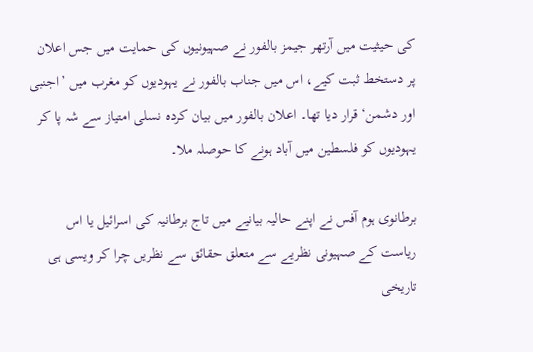کی حیثیت میں آرتھر جیمز بالفور نے صہیونیوں کی حمایت میں جس اعلان پر دستخط ثبت کیے، اس میں جناب بالفور نے یہودیوں کو مغرب میں ’اجنبی اور دشمن‘ قرار دیا تھا۔ اعلان بالفور میں بیان کردہ نسلی امتیاز سے شہ پا کر یہودیوں کو فلسطین میں آباد ہونے کا حوصلہ ملا۔

برطانوی ہوم آفس نے اپنے حالیہ بیانیے میں تاج برطانیہ کی اسرائیل یا اس ریاست کے صہیونی نظریے سے متعلق حقائق سے نظریں چرا کر ویسی ہی تاریخی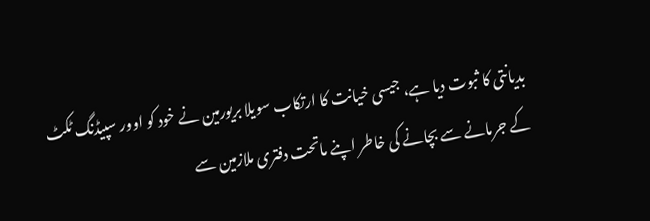بدیانتی کا ثبوت دیا ہے، جیسی خیانت کا ارتکاب سویلا بریورمین نے خود کو اوور سپیڈنگ ٹکٹ کے جرمانے سے بچانے کی خاطر اپنے ماتحت دفتری ملازمین سے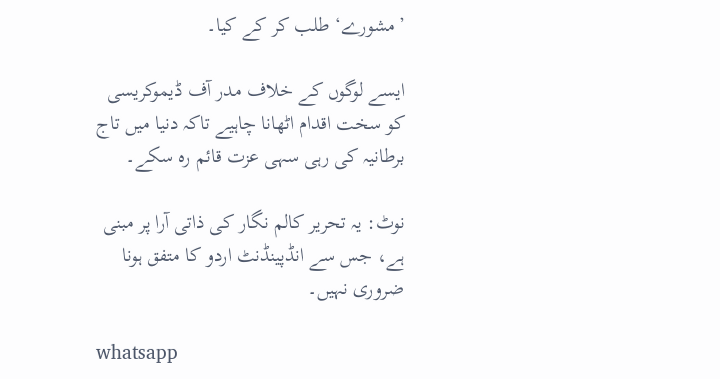’مشورے‘ طلب کر کے کیا۔

ایسے لوگوں کے خلاف مدر آف ڈیموکریسی کو سخت اقدام اٹھانا چاہیے تاکہ دنیا میں تاج برطانیہ کی رہی سہی عزت قائم رہ سکے۔

نوٹ: یہ تحریر کالم نگار کی ذاتی آرا پر مبنی ہے، جس سے انڈپینڈنٹ اردو کا متفق ہونا ضروری نہیں۔

whatsapp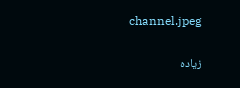channel.jpeg

زیادہ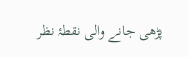پڑھی جانے والی نقطۂ نظر